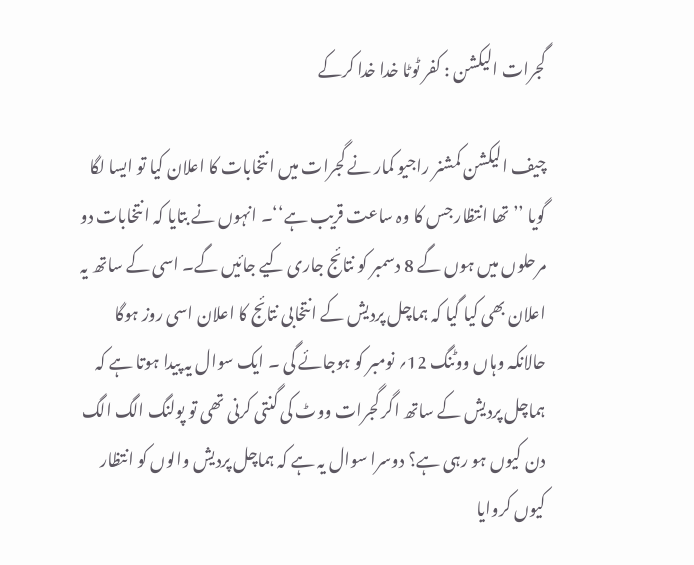گجرات الیکشن : کفر ٹوٹا خدا خدا کرکے

چیف الیکشن کمشنر راجیو کمار نے گجرات میں انتخابات کا اعلان کیا تو ایسا لگا گویا ’’ تھا انتظار جس کا وہ ساعت قریب ہے‘‘۔ انہوں نے بتایا کہ انتخابات دو مرحلوں میں ہوں گے 8 دسمبر کو نتائج جاری کیے جائیں گے۔ اسی کے ساتھ یہ اعلان بھی کیا گیا کہ ہماچل پردیش کے انتخابی نتائج کا اعلان اسی روز ہوگا حالانکہ وہاں ووٹنگ 12؍ نومبر کو ہوجائے گی ۔ ایک سوال یہ پیدا ہوتا ہے کہ ہماچل پردیش کے ساتھ اگر گجرات ووٹ کی گنتی کرنی تھی تو پولنگ الگ الگ دن کیوں ہو رہی ہے؟ دوسرا سوال یہ ہے کہ ہماچل پردیش والوں کو انتظار کیوں کروایا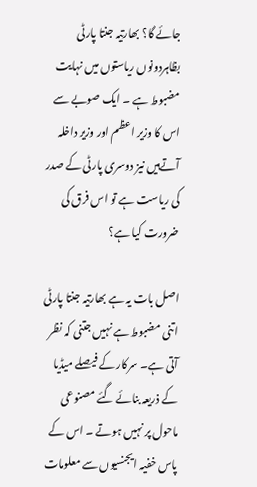جائے گا؟ بھارتیہ جنتا پارٹی بظاہردونوں ریاستوں میں نہایت مضبوط ہے ۔ ایک صوبے سے اس کا وزیر اعظم اور وزیر داخلہ آتےہیں نیز دوسری پارٹی کے صدر کی ریاست ہے تو اس فرق کی ضرورت کیا ہے؟

اصل بات یہ ہے بھارتیہ جنتا پارٹی اتنی مضبوط ہے نہیں جتنی کہ نظر آتی ہے۔ سرکار کے فیصلے میڈیا کے ذریعہ بنائے گئے مصنوعی ماحول پر نہیں ہوتے ۔ اس کے پاس خفیہ ایجنسیوں سے معلومات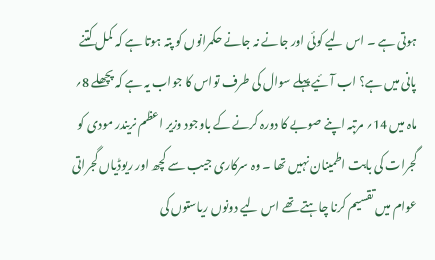ہوتی ہے ۔ اس لیے کوئی اور جانے نہ جانے حکمرانوں کو پتہ ہوتا ہے کہ کمل کتنے پانی میں ہے؟ اب آئیے پہلے سوال کی طرف تواس کا جواب یہ ہے کہ پچھلے 8؍ ماہ میں 14؍ مرتبہ اپنے صوبے کا دورہ کرنے کے باوجود وزیر اعظم نریندر مودی کو گجرات کی بابت اطمینان نہیں تھا ۔ وہ سرکاری جیب سے کچھ اور ریوڈیاں گجراتی عوام میں تقسیم کرنا چاہتے تھے اس لیے دونوں ریاستوں کی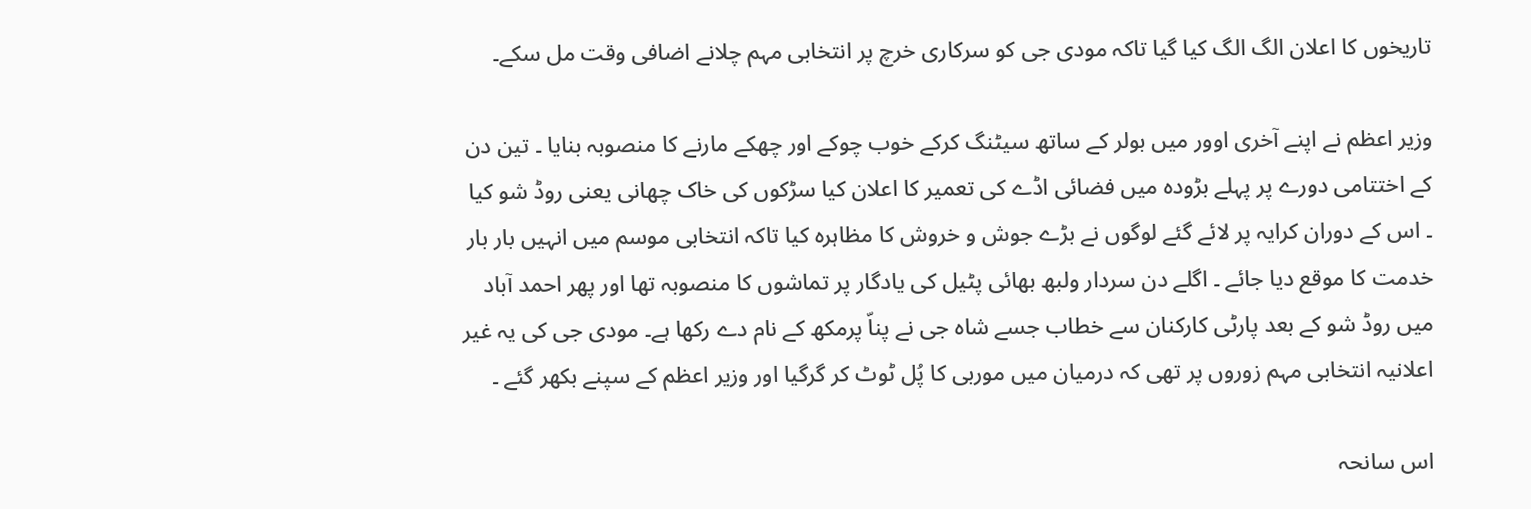تاریخوں کا اعلان الگ الگ کیا گیا تاکہ مودی جی کو سرکاری خرچ پر انتخابی مہم چلانے اضافی وقت مل سکے۔

وزیر اعظم نے اپنے آخری اوور میں بولر کے ساتھ سیٹنگ کرکے خوب چوکے اور چھکے مارنے کا منصوبہ بنایا ۔ تین دن کے اختتامی دورے پر پہلے بڑودہ میں فضائی اڈے کی تعمیر کا اعلان کیا سڑکوں کی خاک چھانی یعنی روڈ شو کیا ۔ اس کے دوران کرایہ پر لائے گئے لوگوں نے بڑے جوش و خروش کا مظاہرہ کیا تاکہ انتخابی موسم میں انہیں بار بار خدمت کا موقع دیا جائے ۔ اگلے دن سردار ولبھ بھائی پٹیل کی یادگار پر تماشوں کا منصوبہ تھا اور پھر احمد آباد میں روڈ شو کے بعد پارٹی کارکنان سے خطاب جسے شاہ جی نے پناّ پرمکھ کے نام دے رکھا ہے۔ مودی جی کی یہ غیر اعلانیہ انتخابی مہم زوروں پر تھی کہ درمیان میں موربی کا پُل ٹوٹ کر گرگیا اور وزیر اعظم کے سپنے بکھر گئے ۔

اس سانحہ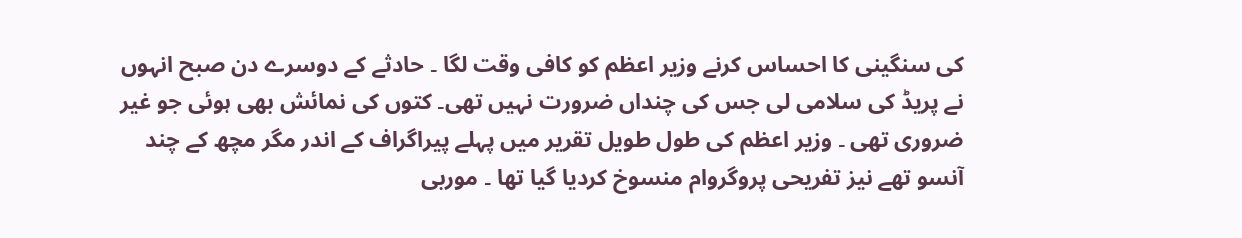کی سنگینی کا احساس کرنے وزیر اعظم کو کافی وقت لگا ۔ حادثے کے دوسرے دن صبح انہوں نے پریڈ کی سلامی لی جس کی چنداں ضرورت نہیں تھی۔ کتوں کی نمائش بھی ہوئی جو غیر ضروری تھی ۔ وزیر اعظم کی طول طویل تقریر میں پہلے پیراگراف کے اندر مگر مچھ کے چند آنسو تھے نیز تفریحی پروگروام منسوخ کردیا گیا تھا ۔ موربی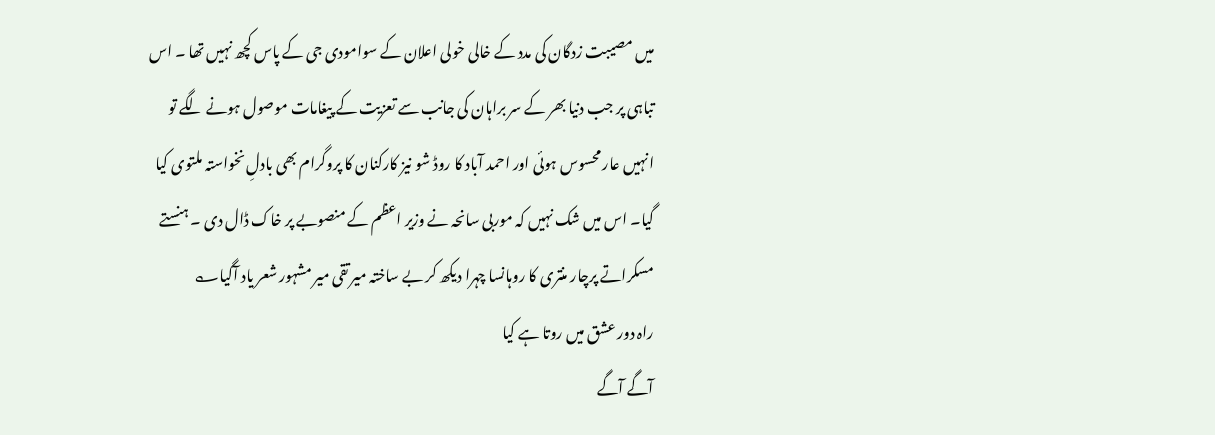میں مصیبت زدگان کی مدد کے خالی خولی اعلان کے سوامودی جی کے پاس کچھ نہیں تھا ۔ اس تباہی پر جب دنیا بھر کے سر براہان کی جانب سے تعزیت کے پیغامات موصول ہونے لگے تو انہیں عار محسوس ہوئی اور احمد آباد کا روڈ شو نیز کارکنان کا پروگرام بھی بادلِ نخواستہ ملتوی کیا گیا۔ اس میں شک نہیں کہ موربی سانحہ نے وزیر اعظم کے منصوبے پر خاک ڈال دی ۔ ہنستے مسکراتے پرچار منتری کا روہانسا چہرا دیکھ کر بے ساختہ میر تقی میر مشہور شعر یاد آگیا؎
راہ دور عشق میں روتا ہے کیا
آگے آگے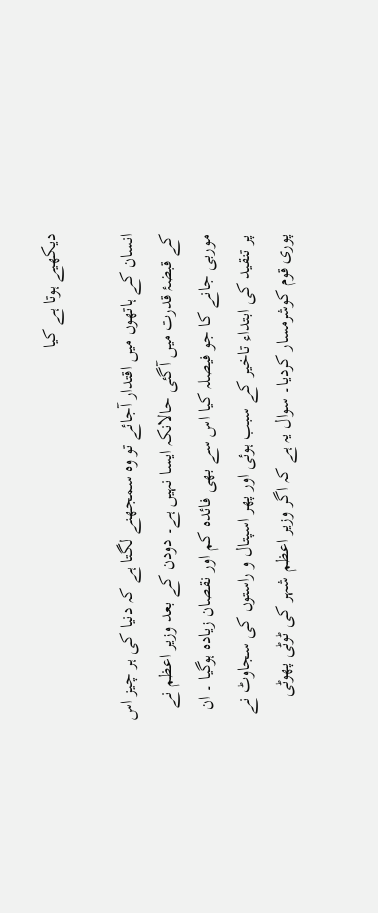دیکھیے ہوتا ہے کیا

انسان کے ہاتھوں میں اقتدار آجائے تو وہ سمجھنے لگتا ہے کہ دنیا کی ہر چیز اس کے قبضۂ قدرت میں آگئی حالانکہ ایسا نہیں ہے۔ دودن کے بعد وزیر اعظم نے موربی جانے کا جو فیصلہ کیا اس سے بھی فائدہ کم اور نقصان زیادہ ہوگیا ۔ ان پر تنقید کی ابتداء تاخیر کے سبب ہوئی اور پھر اسپتال و راستوں کی سجاوٹ نے پوری قوم کوشرمسار کردیا۔ سوال یہ ہے کہ اگر وزیر اعظم شہر کی ٹوٹی پھوٹی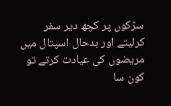سڑکوں پر کچھ دیر سفر کرلیتے اور بدحال اسپتال میں مریضوں کی عیادت کرتے تو کون سا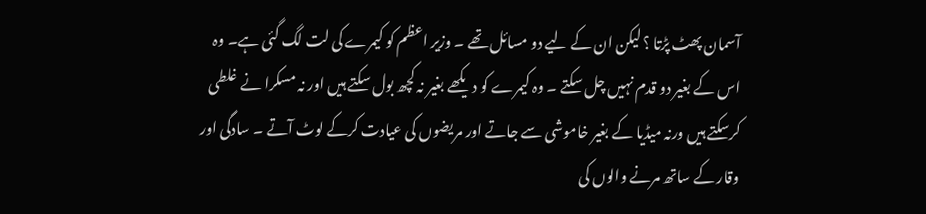آسمان پھٹ پڑتا ؟ لیکن ان کے لیے دو مسائل تھے ۔ وزیر اعظم کو کیمرے کی لت لگ گئی ہے۔ وہ اس کے بغیر دو قدم نہیں چل سکتے ۔ وہ کیمرے کو دیکھے بغیر نہ کچھ بول سکتے ہیں اور نہ مسکرا نے غلطی کرسکتے ہیں ورنہ میڈیا کے بغیر خاموشی سے جاتے اور مریضوں کی عیادت کرکے لوٹ آتے ۔ سادگی اور وقار کے ساتھ مرنے والوں کی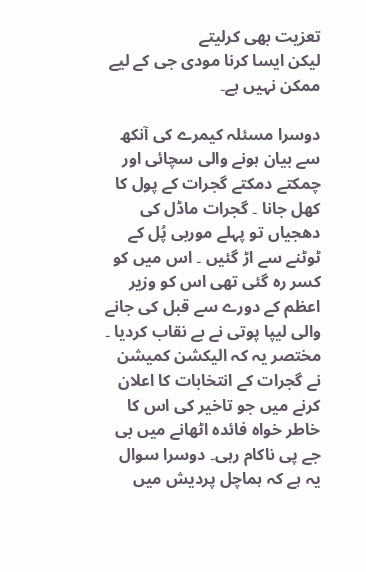تعزیت بھی کرلیتے
لیکن ایسا کرنا مودی جی کے لیے ممکن نہیں ہے۔

دوسرا مسئلہ کیمرے کی آنکھ سے بیان ہونے والی سچائی اور چمکتے دمکتے گجرات کے پول کا کھل جانا ۔ گجرات ماڈل کی دھجیاں تو پہلے موربی پُل کے ٹوٹنے سے اڑ گئیں ۔ اس میں کو کسر رہ گئی تھی اس کو وزیر اعظم کے دورے سے قبل کی جانے والی لیپا پوتی نے بے نقاب کردیا ۔ مختصر یہ کہ الیکشن کمیشن نے گجرات کے انتخابات کا اعلان کرنے میں جو تاخیر کی اس کا خاطر خواہ فائدہ اٹھانے میں بی جے پی ناکام رہی۔ دوسرا سوال یہ ہے کہ ہماچل پردیش میں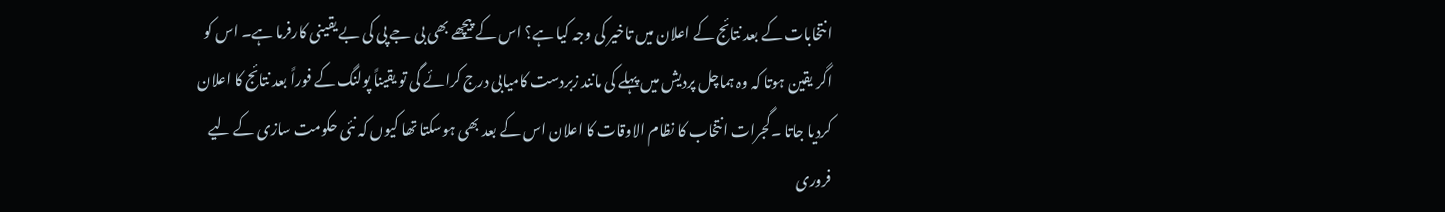انتخابات کے بعد نتائج کے اعلان میں تاخیر کی وجہ کیا ہے؟ اس کے پیچھے بھی بی جے پی کی بے یقینی کارفرما ہے۔ اس کو اگر یقین ہوتا کہ وہ ہماچل پردیش میں پہلے کی مانند زبردست کامیابی درج کرائے گی تو یقیناً پولنگ کے فوراً بعد نتائج کا اعلان کردیا جاتا ۔گجرات انتخاب کا نظام الاوقات کا اعلان اس کے بعد بھی ہوسکتا تھا کیوں کہ نئی حکومت سازی کے لیے فروری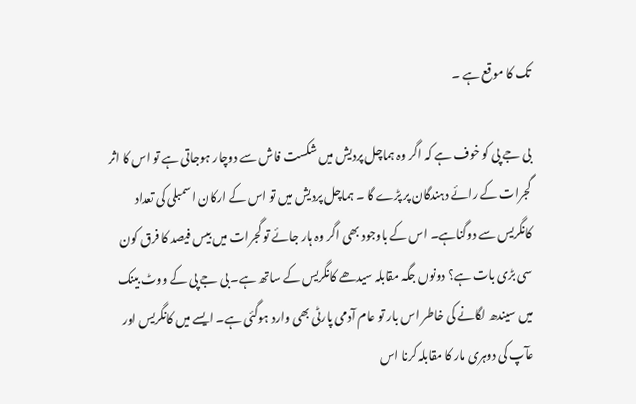تک کا موقع ہے ۔

بی جے پی کو خوف ہے کہ اگر وہ ہماچل پردیش میں شکست فاش سے دوچار ہوجاتی ہے تو اس کا اثر گجرات کے رائے دہندگان پر پڑے گا ۔ ہماچل پردیش میں تو اس کے ارکان اسمبلی کی تعداد کانگریس سے دوگناہے۔ اس کے باوجود بھی اگر وہ ہار جائے تو گجرات میں بیس فیصد کا فرق کون سی بڑی بات ہے؟ دونوں جگہ مقابلہ سیدھے کانگریس کے ساتھ ہے۔ بی جے پی کے ووٹ بینک میں سیندھ لگانے کی خاطر اس بار تو عام آدمی پارٹی بھی وارد ہوگئی ہے۔ ایسے میں کانگریس اور عآپ کی دوہری مار کا مقابلہ کرنا اس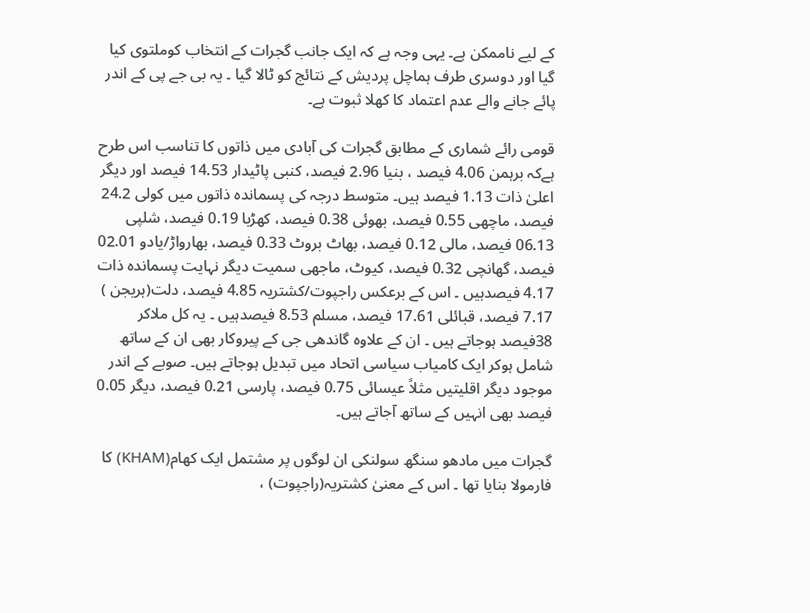کے لیے ناممکن ہے۔ یہی وجہ ہے کہ ایک جانب گجرات کے انتخاب کوملتوی کیا گیا اور دوسری طرف ہماچل پردیش کے نتائج کو ٹالا گیا ۔ یہ بی جے پی کے اندر پائے جانے والے عدم اعتماد کا کھلا ثبوت ہے۔

قومی رائے شماری کے مطابق گجرات کی آبادی میں ذاتوں کا تناسب اس طرح ہےکہ برہمن 4.06 فیصد ، بنیا 2.96 فیصد، کنبی پاٹیدار 14.53 فیصد اور دیگر اعلیٰ ذات 1.13 فیصد ہیں۔ متوسط درجہ کی پسماندہ ذاتوں میں کولی 24.2 فیصد، ماچھی 0.55 فیصد، بھوئی 0.38 فیصد، کھڑبا 0.19 فیصد، شلپی 06.13 فیصد، مالی 0.12 فیصد، بھاٹ بروٹ 0.33 فیصد، بھارواڑ/یادو 02.01 فیصد، گھانچی 0.32 فیصد، کیوٹ، ماجھی سمیت دیگر نہایت پسماندہ ذات 4.17 فیصدہیں ۔ اس کے برعکس راجپوت/کشتریہ 4.85 فیصد، دلت(ہریجن ) 7.17 فیصد، قبائلی 17.61 فیصد، مسلم 8.53 فیصدہیں ۔ یہ کل ملاکر 38فیصد ہوجاتے ہیں ۔ ان کے علاوہ گاندھی جی کے پیروکار بھی ان کے ساتھ شامل ہوکر ایک کامیاب سیاسی اتحاد میں تبدیل ہوجاتے ہیں۔ صوبے کے اندر موجود دیگر اقلیتیں مثلاً عیسائی 0.75 فیصد، پارسی 0.21 فیصد، دیگر 0.05 فیصد بھی انہیں کے ساتھ آجاتے ہیں۔

گجرات میں مادھو سنگھ سولنکی ان لوگوں پر مشتمل ایک کھام(KHAM) کا فارمولا بنایا تھا ۔ اس کے معنیٰ کشتریہ(راجپوت) ،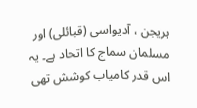ہریجن ، آدیواسی (قبائلی) اور مسلمان سماج کا اتحاد ہے۔ یہ اس قدر کامیاب کوشش تھی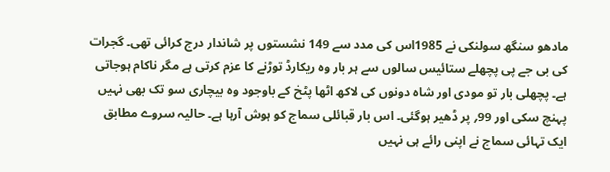مادھو سنگھ سولنکی نے 1985اس کی مدد سے 149 نشستوں پر شاندار درج کرائی تھی۔ گجرات کی بی جے پی پچھلے ستائیس سالوں سے ہر بار وہ ریکارڈ توڑنے کا عزم کرتی ہے مگر ناکام ہوجاتی ہے۔ پچھلی بار تو مودی اور شاہ دونوں کی لاکھ اٹھا پٹخ کے باوجود وہ بیچاری سو تک بھی نہیں پہنچ سکی اور 99؍ پر ڈھیر ہوگئی۔ اس بار قبائلی سماج کو ہوش آرہا ہے۔ حالیہ سروے مطابق ایک تہائی سماج نے اپنی رائے ہی نہیں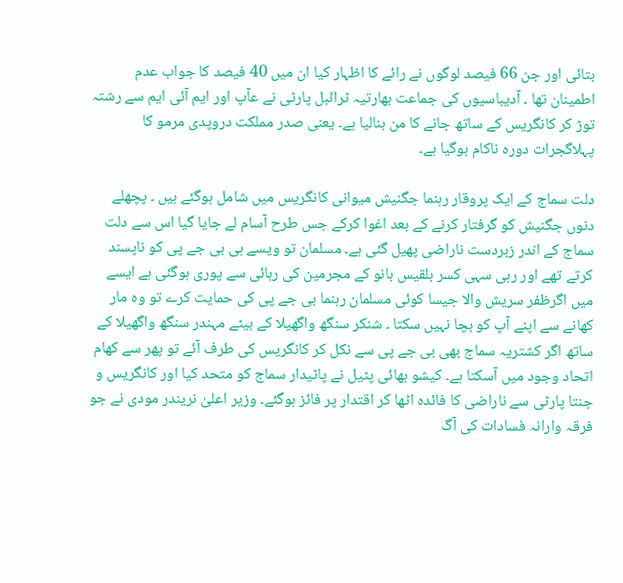بتائی اور جن 66 فیصد لوگوں نے رائے کا اظہار کیا ان میں 40 فیصد کا جواب عدم اطمینان تھا ۔ آدیباسیوں کی جماعت بھارتیہ ٹرائبل پارٹی نے عآپ اور ایم آئی ایم سے رشتہ توڑ کر کانگریس کے ساتھ جانے کا من بنالیا ہے۔ یعنی صدر مملکت دروپدی مرمو کا پہلاگجرات دورہ ناکام ہوگیا ہے۔

دلت سماج کے ایک پروقار رہنما جگنیش میوانی کانگریس میں شامل ہوگئے ہیں ۔ پچھلے دنوں جگنیش کو گرفتار کرنے کے بعد اغوا کرکے جس طرح آسام لے جایا گیا اس سے دلت سماج کے اندر زبردست ناراضی پھیل گئی ہے۔ مسلمان تو ویسے ہی بی جے پی کو ناپسند کرتے تھے اور رہی سہی کسر بلقیس بانو کے مجرمین کی رہائی سے پوری ہوگئی ہے ایسے میں اگرظفر سریش والا جیسا کوئی مسلمان رہنما بی جے پی کی حمایت کرے تو وہ مار کھانے سے اپنے آپ کو بچا نہیں سکتا ۔ شنکر سنگھ واگھیلا کے بیٹے مہندر سنگھ واگھیلا کے ساتھ اگر کشتریہ سماج بھی بی جے پی سے نکل کر کانگریس کی طرف آئے تو پھر سے کھام اتحاد وجود میں آسکتا ہے۔ کیشو بھائی پٹیل نے پاٹیدار سماج کو متحد کیا اور کانگریس و جنتا پارٹی سے ناراضی کا فائدہ اٹھا کر اقتدار پر فائز ہوگئے۔ وزیر اعلیٰ نریندر مودی نے جو فرقہ وارانہ فسادات کی آگ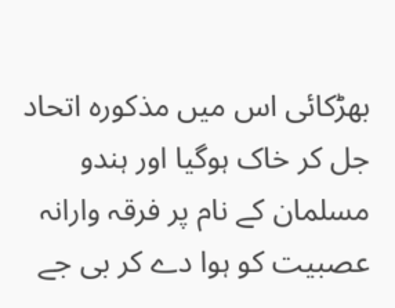بھڑکائی اس میں مذکورہ اتحاد جل کر خاک ہوگیا اور ہندو مسلمان کے نام پر فرقہ وارانہ عصبیت کو ہوا دے کر بی جے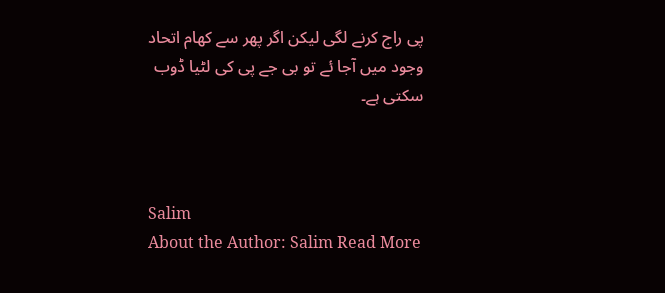پی راج کرنے لگی لیکن اگر پھر سے کھام اتحاد وجود میں آجا ئے تو بی جے پی کی لٹیا ڈوب سکتی ہے۔



Salim
About the Author: Salim Read More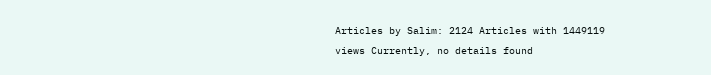Articles by Salim: 2124 Articles with 1449119 views Currently, no details found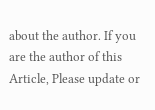about the author. If you are the author of this Article, Please update or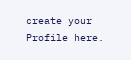create your Profile here.